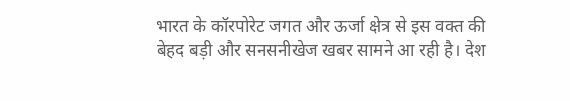भारत के कॉरपोरेट जगत और ऊर्जा क्षेत्र से इस वक्त की बेहद बड़ी और सनसनीखेज खबर सामने आ रही है। देश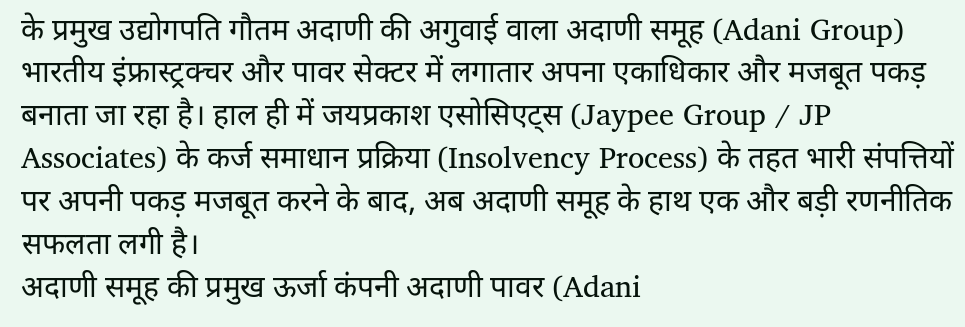के प्रमुख उद्योगपति गौतम अदाणी की अगुवाई वाला अदाणी समूह (Adani Group) भारतीय इंफ्रास्ट्रक्चर और पावर सेक्टर में लगातार अपना एकाधिकार और मजबूत पकड़ बनाता जा रहा है। हाल ही में जयप्रकाश एसोसिएट्स (Jaypee Group / JP Associates) के कर्ज समाधान प्रक्रिया (Insolvency Process) के तहत भारी संपत्तियों पर अपनी पकड़ मजबूत करने के बाद, अब अदाणी समूह के हाथ एक और बड़ी रणनीतिक सफलता लगी है।
अदाणी समूह की प्रमुख ऊर्जा कंपनी अदाणी पावर (Adani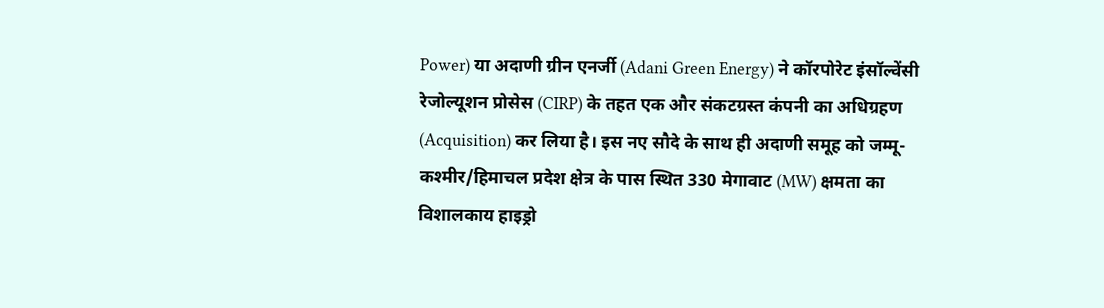Power) या अदाणी ग्रीन एनर्जी (Adani Green Energy) ने कॉरपोरेट इंसॉल्वेंसी रेजोल्यूशन प्रोसेस (CIRP) के तहत एक और संकटग्रस्त कंपनी का अधिग्रहण (Acquisition) कर लिया है। इस नए सौदे के साथ ही अदाणी समूह को जम्मू-कश्मीर/हिमाचल प्रदेश क्षेत्र के पास स्थित 330 मेगावाट (MW) क्षमता का विशालकाय हाइड्रो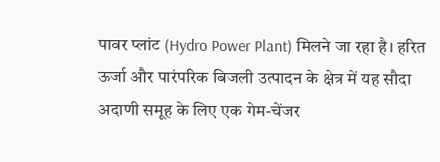पावर प्लांट (Hydro Power Plant) मिलने जा रहा है। हरित ऊर्जा और पारंपरिक बिजली उत्पादन के क्षेत्र में यह सौदा अदाणी समूह के लिए एक गेम-चेंजर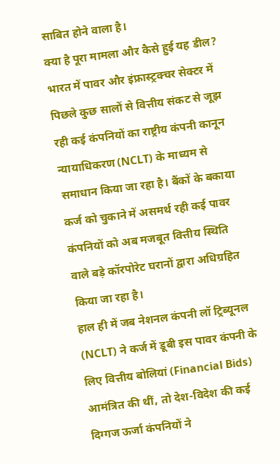साबित होने वाला है।
क्या है पूरा मामला और कैसे हुई यह डील?
भारत में पावर और इंफ्रास्ट्रक्चर सेक्टर में पिछले कुछ सालों से वित्तीय संकट से जूझ रही कई कंपनियों का राष्ट्रीय कंपनी कानून न्यायाधिकरण (NCLT) के माध्यम से समाधान किया जा रहा है। बैंकों के बकाया कर्ज को चुकाने में असमर्थ रही कई पावर कंपनियों को अब मजबूत वित्तीय स्थिति वाले बड़े कॉरपोरेट घरानों द्वारा अधिग्रहित किया जा रहा है।
हाल ही में जब नेशनल कंपनी लॉ ट्रिब्यूनल (NCLT) ने कर्ज में डूबी इस पावर कंपनी के लिए वित्तीय बोलियां (Financial Bids) आमंत्रित की थीं, तो देश-विदेश की कई दिग्गज ऊर्जा कंपनियों ने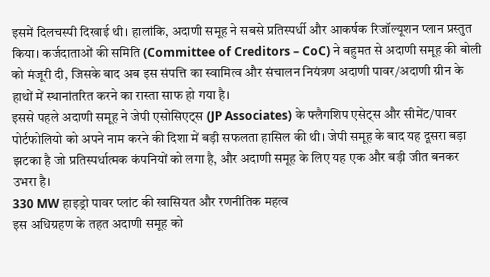इसमें दिलचस्पी दिखाई थी। हालांकि, अदाणी समूह ने सबसे प्रतिस्पर्धी और आकर्षक रिजॉल्यूशन प्लान प्रस्तुत किया। कर्जदाताओं की समिति (Committee of Creditors – CoC) ने बहुमत से अदाणी समूह की बोली को मंजूरी दी, जिसके बाद अब इस संपत्ति का स्वामित्व और संचालन नियंत्रण अदाणी पावर/अदाणी ग्रीन के हाथों में स्थानांतरित करने का रास्ता साफ हो गया है।
इससे पहले अदाणी समूह ने जेपी एसोसिएट्स (JP Associates) के फ्लैगशिप एसेट्स और सीमेंट/पावर पोर्टफोलियो को अपने नाम करने की दिशा में बड़ी सफलता हासिल की थी। जेपी समूह के बाद यह दूसरा बड़ा झटका है जो प्रतिस्पर्धात्मक कंपनियों को लगा है, और अदाणी समूह के लिए यह एक और बड़ी जीत बनकर उभरा है।
330 MW हाइड्रो पावर प्लांट की खासियत और रणनीतिक महत्व
इस अधिग्रहण के तहत अदाणी समूह को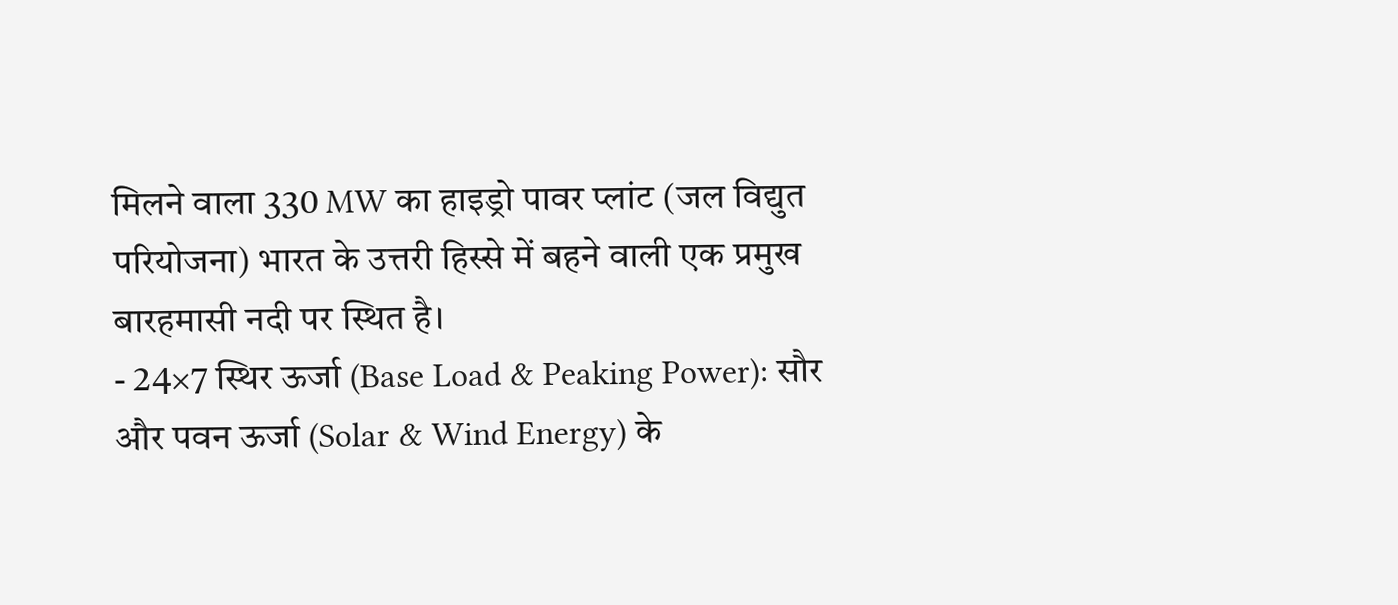मिलने वाला 330 MW का हाइड्रो पावर प्लांट (जल विद्युत परियोजना) भारत के उत्तरी हिस्से में बहने वाली एक प्रमुख बारहमासी नदी पर स्थित है।
- 24×7 स्थिर ऊर्जा (Base Load & Peaking Power): सौर और पवन ऊर्जा (Solar & Wind Energy) के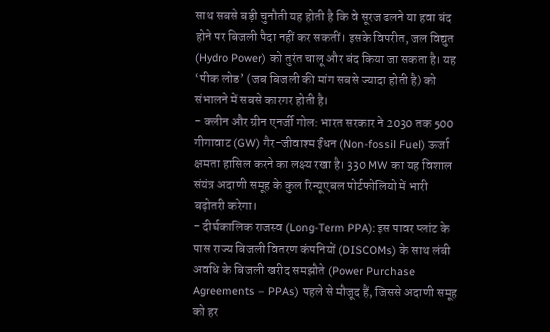साथ सबसे बड़ी चुनौती यह होती है कि वे सूरज ढलने या हवा बंद होने पर बिजली पैदा नहीं कर सकतीं। इसके विपरीत, जल विद्युत (Hydro Power) को तुरंत चालू और बंद किया जा सकता है। यह ‘पीक लोड’ (जब बिजली की मांग सबसे ज्यादा होती है) को संभालने में सबसे कारगर होती है।
- क्लीन और ग्रीन एनर्जी गोल: भारत सरकार ने 2030 तक 500 गीगावाट (GW) गैर-जीवाश्म ईंधन (Non-fossil Fuel) ऊर्जा क्षमता हासिल करने का लक्ष्य रखा है। 330 MW का यह विशाल संयंत्र अदाणी समूह के कुल रिन्यूएबल पोर्टफोलियो में भारी बढ़ोतरी करेगा।
- दीर्घकालिक राजस्व (Long-Term PPA): इस पावर प्लांट के पास राज्य बिजली वितरण कंपनियों (DISCOMs) के साथ लंबी अवधि के बिजली खरीद समझौते (Power Purchase Agreements – PPAs) पहले से मौजूद हैं, जिससे अदाणी समूह को हर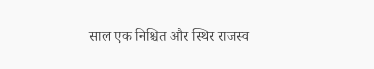साल एक निश्चित और स्थिर राजस्व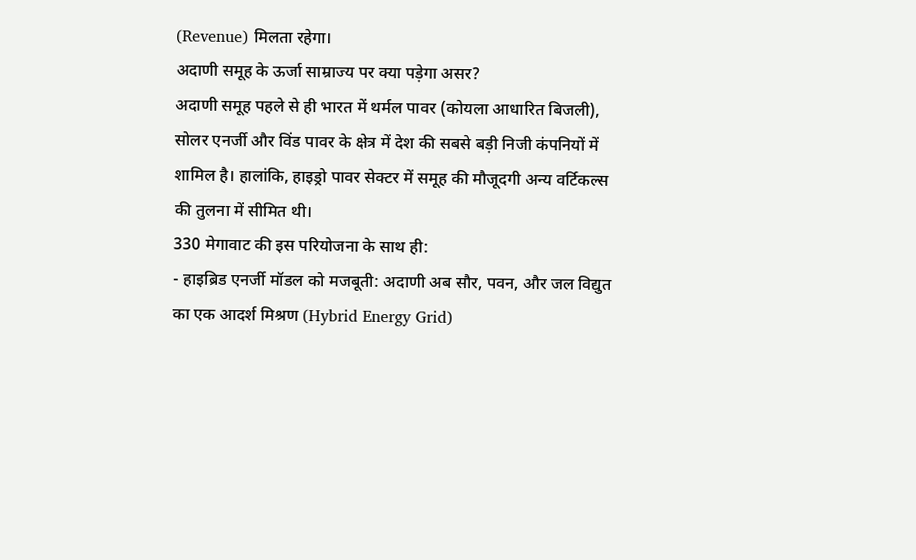(Revenue) मिलता रहेगा।
अदाणी समूह के ऊर्जा साम्राज्य पर क्या पड़ेगा असर?
अदाणी समूह पहले से ही भारत में थर्मल पावर (कोयला आधारित बिजली), सोलर एनर्जी और विंड पावर के क्षेत्र में देश की सबसे बड़ी निजी कंपनियों में शामिल है। हालांकि, हाइड्रो पावर सेक्टर में समूह की मौजूदगी अन्य वर्टिकल्स की तुलना में सीमित थी।
330 मेगावाट की इस परियोजना के साथ ही:
- हाइब्रिड एनर्जी मॉडल को मजबूती: अदाणी अब सौर, पवन, और जल विद्युत का एक आदर्श मिश्रण (Hybrid Energy Grid)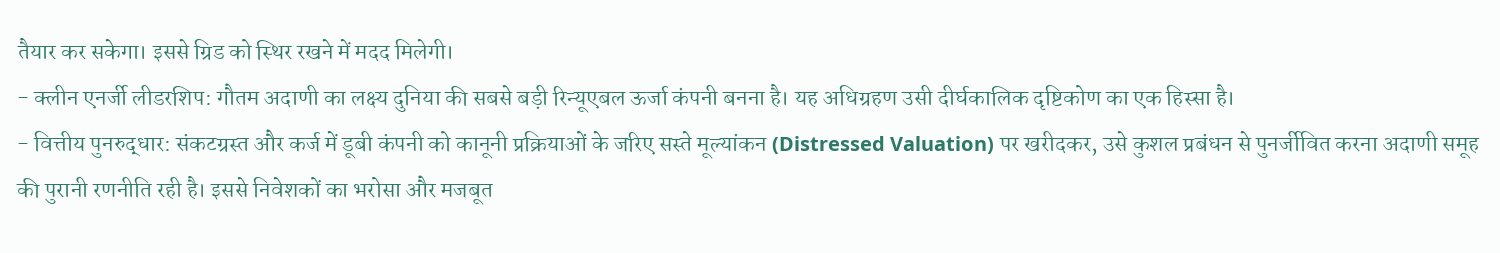तैयार कर सकेगा। इससे ग्रिड को स्थिर रखने में मदद मिलेगी।
- क्लीन एनर्जी लीडरशिप: गौतम अदाणी का लक्ष्य दुनिया की सबसे बड़ी रिन्यूएबल ऊर्जा कंपनी बनना है। यह अधिग्रहण उसी दीर्घकालिक दृष्टिकोण का एक हिस्सा है।
- वित्तीय पुनरुद्धार: संकटग्रस्त और कर्ज में डूबी कंपनी को कानूनी प्रक्रियाओं के जरिए सस्ते मूल्यांकन (Distressed Valuation) पर खरीदकर, उसे कुशल प्रबंधन से पुनर्जीवित करना अदाणी समूह की पुरानी रणनीति रही है। इससे निवेशकों का भरोसा और मजबूत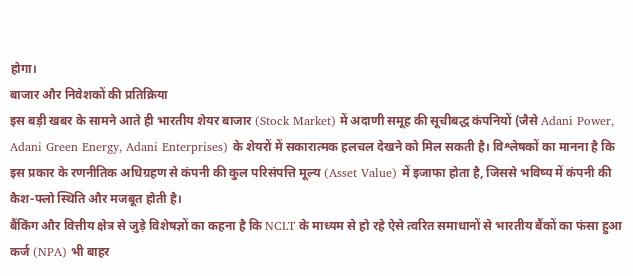होगा।
बाजार और निवेशकों की प्रतिक्रिया
इस बड़ी खबर के सामने आते ही भारतीय शेयर बाजार (Stock Market) में अदाणी समूह की सूचीबद्ध कंपनियों (जैसे Adani Power, Adani Green Energy, Adani Enterprises) के शेयरों में सकारात्मक हलचल देखने को मिल सकती है। विश्लेषकों का मानना है कि इस प्रकार के रणनीतिक अधिग्रहण से कंपनी की कुल परिसंपत्ति मूल्य (Asset Value) में इजाफा होता है, जिससे भविष्य में कंपनी की कैश-फ्लो स्थिति और मजबूत होती है।
बैंकिंग और वित्तीय क्षेत्र से जुड़े विशेषज्ञों का कहना है कि NCLT के माध्यम से हो रहे ऐसे त्वरित समाधानों से भारतीय बैंकों का फंसा हुआ कर्ज (NPA) भी बाहर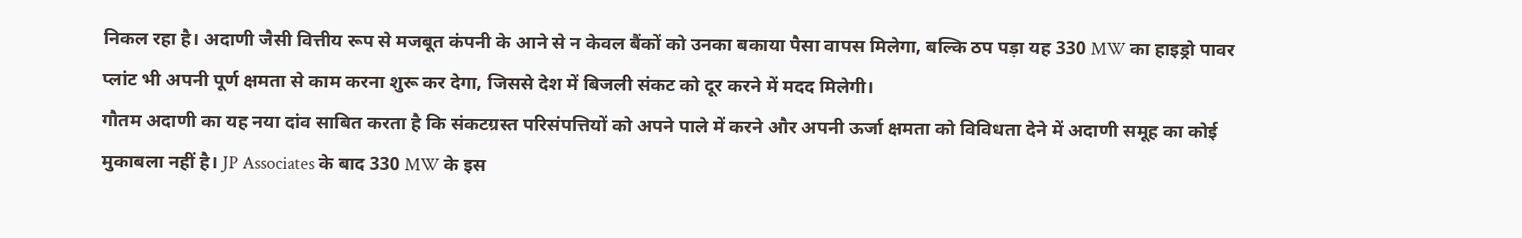निकल रहा है। अदाणी जैसी वित्तीय रूप से मजबूत कंपनी के आने से न केवल बैंकों को उनका बकाया पैसा वापस मिलेगा, बल्कि ठप पड़ा यह 330 MW का हाइड्रो पावर प्लांट भी अपनी पूर्ण क्षमता से काम करना शुरू कर देगा, जिससे देश में बिजली संकट को दूर करने में मदद मिलेगी।
गौतम अदाणी का यह नया दांव साबित करता है कि संकटग्रस्त परिसंपत्तियों को अपने पाले में करने और अपनी ऊर्जा क्षमता को विविधता देने में अदाणी समूह का कोई मुकाबला नहीं है। JP Associates के बाद 330 MW के इस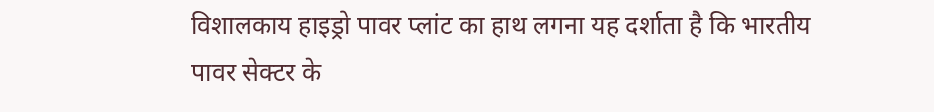विशालकाय हाइड्रो पावर प्लांट का हाथ लगना यह दर्शाता है कि भारतीय पावर सेक्टर के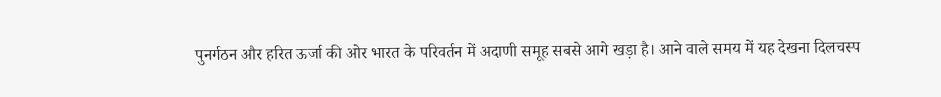पुनर्गठन और हरित ऊर्जा की ओर भारत के परिवर्तन में अदाणी समूह सबसे आगे खड़ा है। आने वाले समय में यह देखना दिलचस्प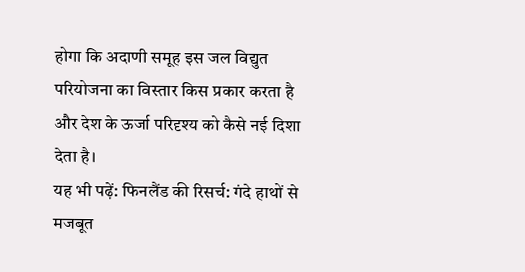होगा कि अदाणी समूह इस जल विद्युत परियोजना का विस्तार किस प्रकार करता है और देश के ऊर्जा परिदृश्य को कैसे नई दिशा देता है।
यह भी पढ़ें: फिनलैंड की रिसर्च: गंदे हाथों से मजबूत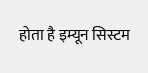होता है इम्यून सिस्टम